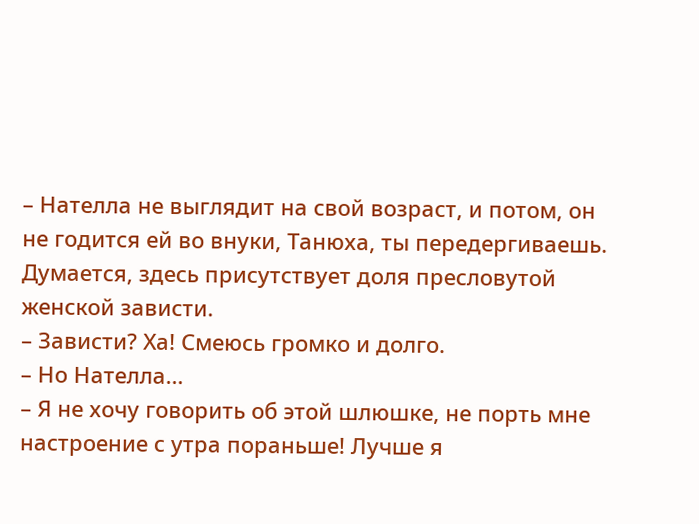– Нателла не выглядит на свой возраст, и потом, он не годится ей во внуки, Танюха, ты передергиваешь. Думается, здесь присутствует доля пресловутой женской зависти.
– Зависти? Ха! Смеюсь громко и долго.
– Но Нателла…
– Я не хочу говорить об этой шлюшке, не порть мне настроение с утра пораньше! Лучше я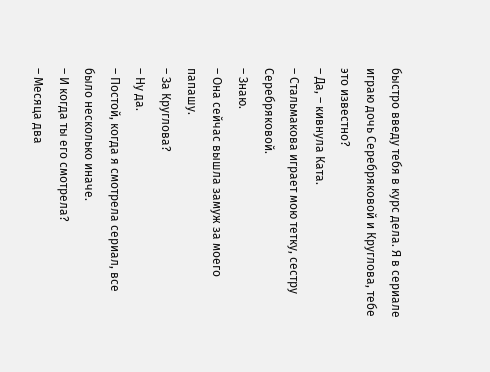быстро введу тебя в курс дела. Я в сериале играю дочь Серебряковой и Круглова, тебе это известно?
– Да, – кивнула Ката.
– Стальмакова играет мою тетку, сестру Серебряковой.
– Знаю.
– Она сейчас вышла замуж за моего папашу.
– За Круглова?
– Ну да.
– Постой, когда я смотрела сериал, все было несколько иначе.
– И когда ты его смотрела?
– Месяца два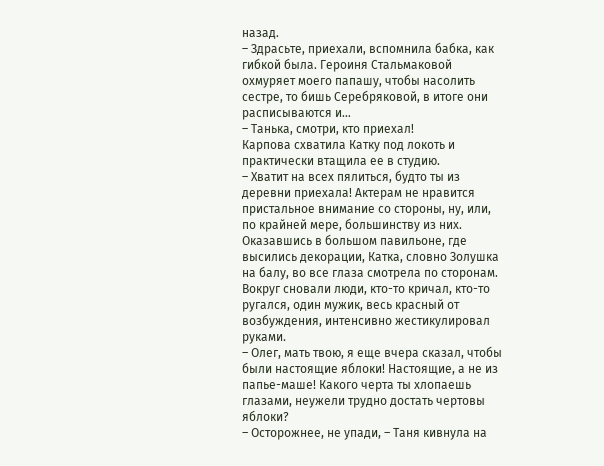назад.
– Здрасьте, приехали, вспомнила бабка, как гибкой была. Героиня Стальмаковой охмуряет моего папашу, чтобы насолить сестре, то бишь Серебряковой, в итоге они расписываются и…
– Танька, смотри, кто приехал!
Карпова схватила Катку под локоть и практически втащила ее в студию.
– Хватит на всех пялиться, будто ты из деревни приехала! Актерам не нравится пристальное внимание со стороны, ну, или, по крайней мере, большинству из них.
Оказавшись в большом павильоне, где высились декорации, Катка, словно Золушка на балу, во все глаза смотрела по сторонам. Вокруг сновали люди, кто-то кричал, кто-то ругался, один мужик, весь красный от возбуждения, интенсивно жестикулировал руками.
– Олег, мать твою, я еще вчера сказал, чтобы были настоящие яблоки! Настоящие, а не из папье-маше! Какого черта ты хлопаешь глазами, неужели трудно достать чертовы яблоки?
– Осторожнее, не упади, – Таня кивнула на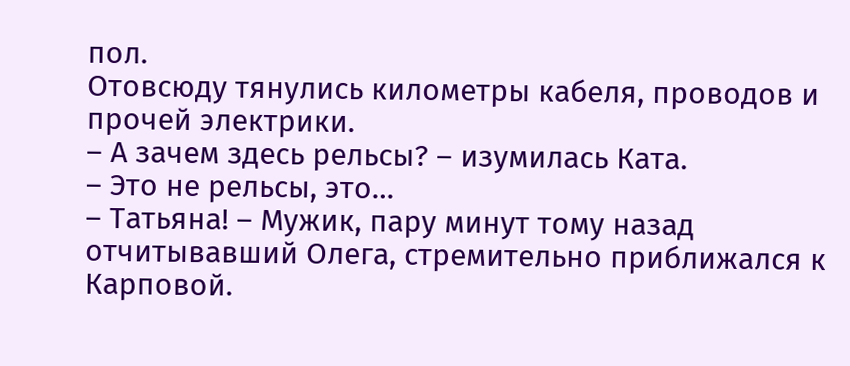пол.
Отовсюду тянулись километры кабеля, проводов и прочей электрики.
– А зачем здесь рельсы? – изумилась Ката.
– Это не рельсы, это…
– Татьяна! – Мужик, пару минут тому назад отчитывавший Олега, стремительно приближался к Карповой.